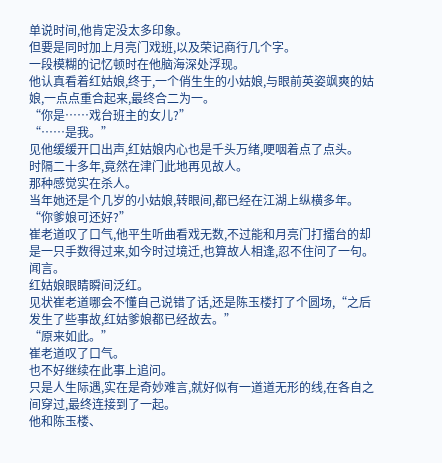单说时间,他肯定没太多印象。
但要是同时加上月亮门戏班,以及荣记商行几个字。
一段模糊的记忆顿时在他脑海深处浮现。
他认真看着红姑娘,终于,一个俏生生的小姑娘,与眼前英姿飒爽的姑娘,一点点重合起来,最终合二为一。
“你是……戏台班主的女儿?”
“……是我。”
见他缓缓开口出声,红姑娘内心也是千头万绪,哽咽着点了点头。
时隔二十多年,竟然在津门此地再见故人。
那种感觉实在杀人。
当年她还是个几岁的小姑娘,转眼间,都已经在江湖上纵横多年。
“你爹娘可还好?”
崔老道叹了口气,他平生听曲看戏无数,不过能和月亮门打擂台的却是一只手数得过来,如今时过境迁,也算故人相逢,忍不住问了一句。
闻言。
红姑娘眼睛瞬间泛红。
见状崔老道哪会不懂自己说错了话,还是陈玉楼打了个圆场,“之后发生了些事故,红姑爹娘都已经故去。”
“原来如此。”
崔老道叹了口气。
也不好继续在此事上追问。
只是人生际遇,实在是奇妙难言,就好似有一道道无形的线,在各自之间穿过,最终连接到了一起。
他和陈玉楼、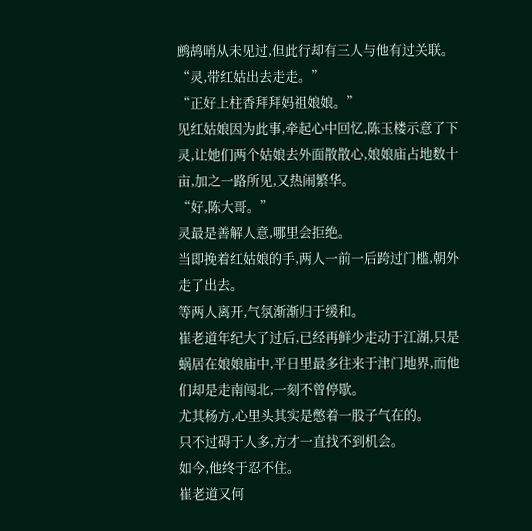鹧鸪哨从未见过,但此行却有三人与他有过关联。
“灵,带红姑出去走走。”
“正好上柱香拜拜妈祖娘娘。”
见红姑娘因为此事,牵起心中回忆,陈玉楼示意了下灵,让她们两个姑娘去外面散散心,娘娘庙占地数十亩,加之一路所见,又热闹繁华。
“好,陈大哥。”
灵最是善解人意,哪里会拒绝。
当即挽着红姑娘的手,两人一前一后跨过门槛,朝外走了出去。
等两人离开,气氛渐渐归于缓和。
崔老道年纪大了过后,已经再鲜少走动于江湖,只是蜗居在娘娘庙中,平日里最多往来于津门地界,而他们却是走南闯北,一刻不曾停歇。
尤其杨方,心里头其实是憋着一股子气在的。
只不过碍于人多,方才一直找不到机会。
如今,他终于忍不住。
崔老道又何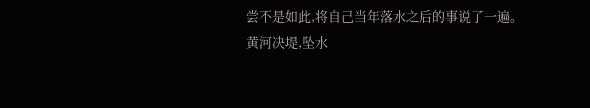尝不是如此,将自己当年落水之后的事说了一遍。
黄河决堤,坠水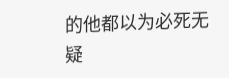的他都以为必死无疑